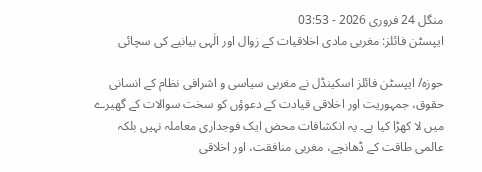منگل 24 فروری 2026 - 03:53
ایپسٹن فائلز: مغربی مادی اخلاقیات کے زوال اور الٰہی بیانیے کی سچائی

حوزہ/ ایپسٹن فائلز اسکینڈل نے مغربی سیاسی و اشرافی نظام کے انسانی حقوق، جمہوریت اور اخلاقی قیادت کے دعوؤں کو سخت سوالات کے گھیرے میں لا کھڑا کیا ہے۔ یہ انکشافات محض ایک فوجداری معاملہ نہیں بلکہ عالمی طاقت کے ڈھانچے، مغربی منافقت، اور اخلاقی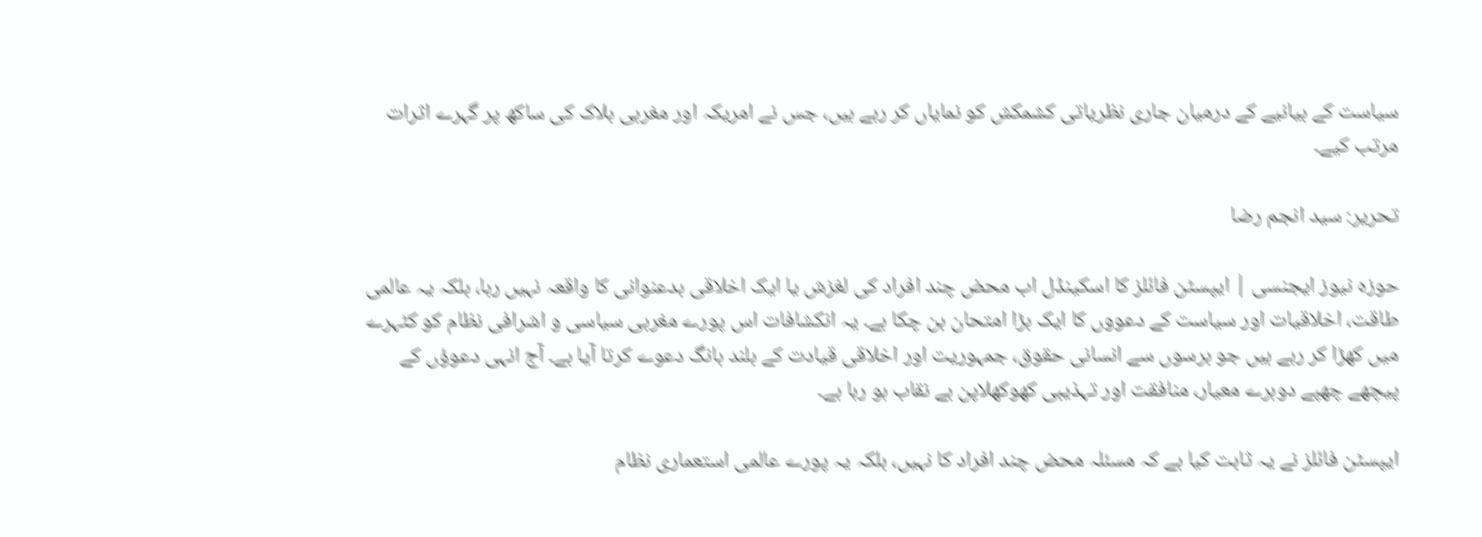سیاست کے بیانیے کے درمیان جاری نظریاتی کشمکش کو نمایاں کر رہے ہیں، جس نے امریکہ اور مغربی بلاک کی ساکھ پر گہرے اثرات مرتب کیے۔

تحریر: سید انجم رضا

حوزہ نیوز ایجنسی | ایپسٹن فائلز کا اسکینڈل اب محض چند افراد کی لغزش یا ایک اخلاقی بدعنوانی کا واقعہ نہیں رہا، بلکہ یہ عالمی طاقت، اخلاقیات اور سیاست کے دعووں کا ایک بڑا امتحان بن چکا ہے۔ یہ انکشافات اس پورے مغربی سیاسی و اشرافی نظام کو کٹہرے میں کھڑا کر رہے ہیں جو برسوں سے انسانی حقوق، جمہوریت اور اخلاقی قیادت کے بلند بانگ دعوے کرتا آیا ہے۔ آج انہی دعوؤں کے پیچھے چھپے دوہرے معیار، منافقت اور تہذیبی کھوکھلاپن بے نقاب ہو رہا ہے۔

ایپسٹن فائلز نے یہ ثابت کیا ہے کہ مسئلہ محض چند افراد کا نہیں، بلکہ یہ پورے عالمی استعماری نظام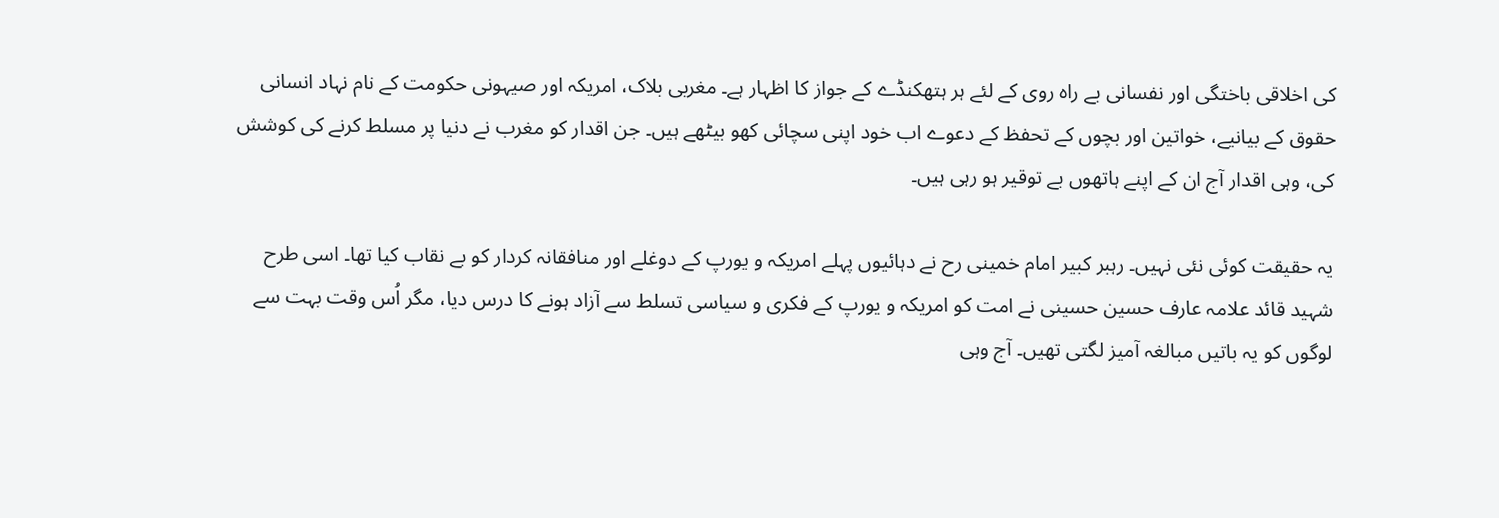کی اخلاقی باختگی اور نفسانی بے راہ روی کے لئے ہر ہتھکنڈے کے جواز کا اظہار ہے۔ مغربی بلاک، امریکہ اور صیہونی حکومت کے نام نہاد انسانی حقوق کے بیانیے، خواتین اور بچوں کے تحفظ کے دعوے اب خود اپنی سچائی کھو بیٹھے ہیں۔ جن اقدار کو مغرب نے دنیا پر مسلط کرنے کی کوشش کی، وہی اقدار آج ان کے اپنے ہاتھوں بے توقیر ہو رہی ہیں۔

یہ حقیقت کوئی نئی نہیں۔ رہبر کبیر امام خمینی رح نے دہائیوں پہلے امریکہ و یورپ کے دوغلے اور منافقانہ کردار کو بے نقاب کیا تھا۔ اسی طرح شہید قائد علامہ عارف حسین حسینی نے امت کو امریکہ و یورپ کے فکری و سیاسی تسلط سے آزاد ہونے کا درس دیا، مگر اُس وقت بہت سے لوگوں کو یہ باتیں مبالغہ آمیز لگتی تھیں۔ آج وہی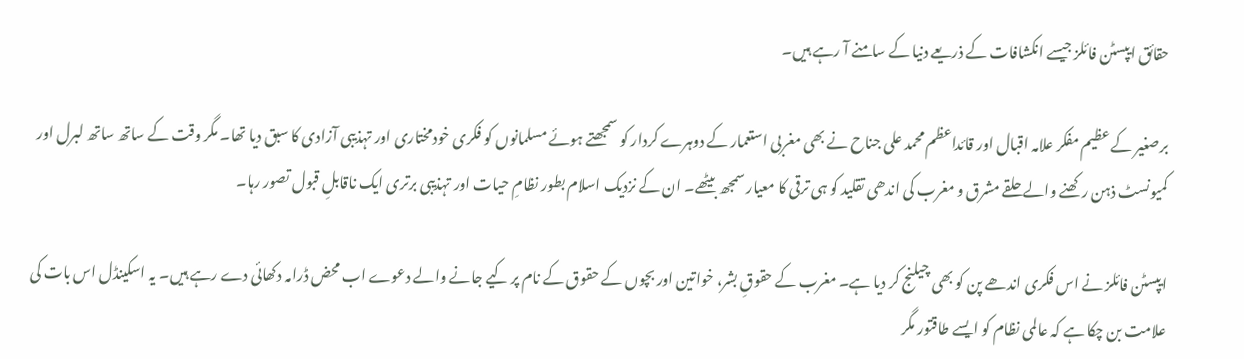حقائق ایپسٹن فائلز جیسے انکشافات کے ذریعے دنیا کے سامنے آ رہے ہیں۔

برصغیر کے عظیم مفکر علامہ اقبال اور قائداعظم محمد علی جناح نے بھی مغربی استعمار کے دوہرے کردار کو سمجھتے ہوئے مسلمانوں کو فکری خودمختاری اور تہذیبی آزادی کا سبق دیا تھا۔ مگر وقت کے ساتھ ساتھ لبرل اور کمیونسٹ ذہن رکھنے والے حلقے مشرق و مغرب کی اندھی تقلید کو ہی ترقی کا معیار سمجھ بیٹھے۔ ان کے نزدیک اسلام بطور نظامِ حیات اور تہذیبی برتری ایک ناقابلِ قبول تصور رہا۔

ایپسٹن فائلز نے اس فکری اندھے پن کو بھی چیلنج کر دیا ہے۔ مغرب کے حقوقِ بشر، خواتین اور بچوں کے حقوق کے نام پر کیے جانے والے دعوے اب محض ڈرامہ دکھائی دے رہے ہیں۔ یہ اسکینڈل اس بات کی علامت بن چکا ہے کہ عالمی نظام کو ایسے طاقتور مگر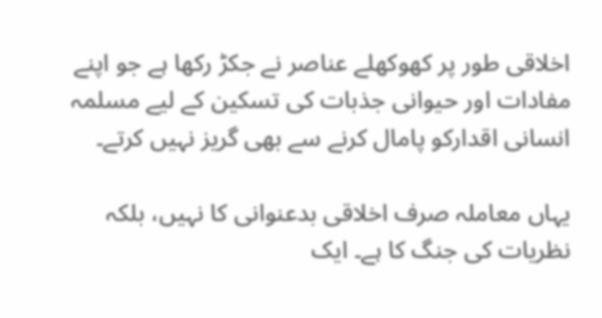اخلاقی طور پر کھوکھلے عناصر نے جکڑ رکھا ہے جو اپنے مفادات اور حیوانی جذبات کی تسکین کے لیے مسلمہ انسانی اقدارکو پامال کرنے سے بھی گریز نہیں کرتے۔

یہاں معاملہ صرف اخلاقی بدعنوانی کا نہیں، بلکہ نظریات کی جنگ کا ہے۔ ایک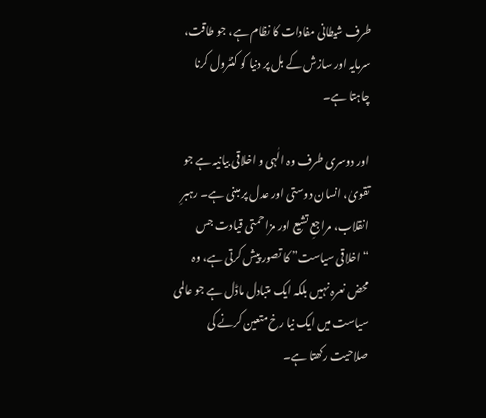طرف شیطانی مفادات کا نظام ہے، جو طاقت، سرمایہ اور سازش کے بل پر دنیا کو کنٹرول کرنا چاہتا ہے۔

اور دوسری طرف وہ الٰہی و اخلاقی بیانیہ ہے جو تقویٰ، انسان دوستی اور عدل پر مبنی ہے۔ رہبرِ انقلاب، مراجعِ تشیع اور مزاحمتی قیادت جس “اخلاقی سیاست” کا تصور پیش کرتی ہے، وہ محض نعرہ نہیں بلکہ ایک متبادل ماڈل ہے جو عالمی سیاست میں ایک نیا رخ متعین کرنے کی صلاحیت رکھتا ہے۔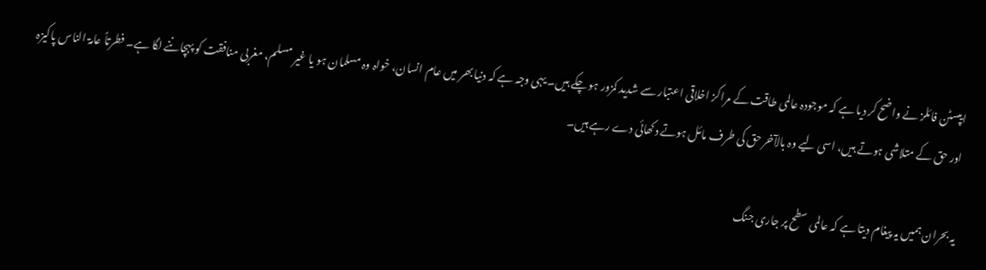ایپسٹن فائلز نے واضح کر دیا ہے کہ موجودہ عالمی طاقت کے مراکز اخلاقی اعتبار سے شدید کمزور ہو چکے ہیں۔ یہی وجہ ہے کہ دنیا بھر میں عام انسان، خواہ وہ مسلمان ہو یا غیر مسلم، مغربی منافقت کو پہچاننے لگا ہے۔ فطرتاً عامۃ الناس پاکیزہ اور حق کے متلاشی ہوتے ہیں، اسی لیے وہ بالآخر حق کی طرف مائل ہوتے دکھائی دے رہے ہیں۔

یہ بحران ہمیں یہ پیغام دیتا ہے کہ عالمی سطح پر جاری جنگ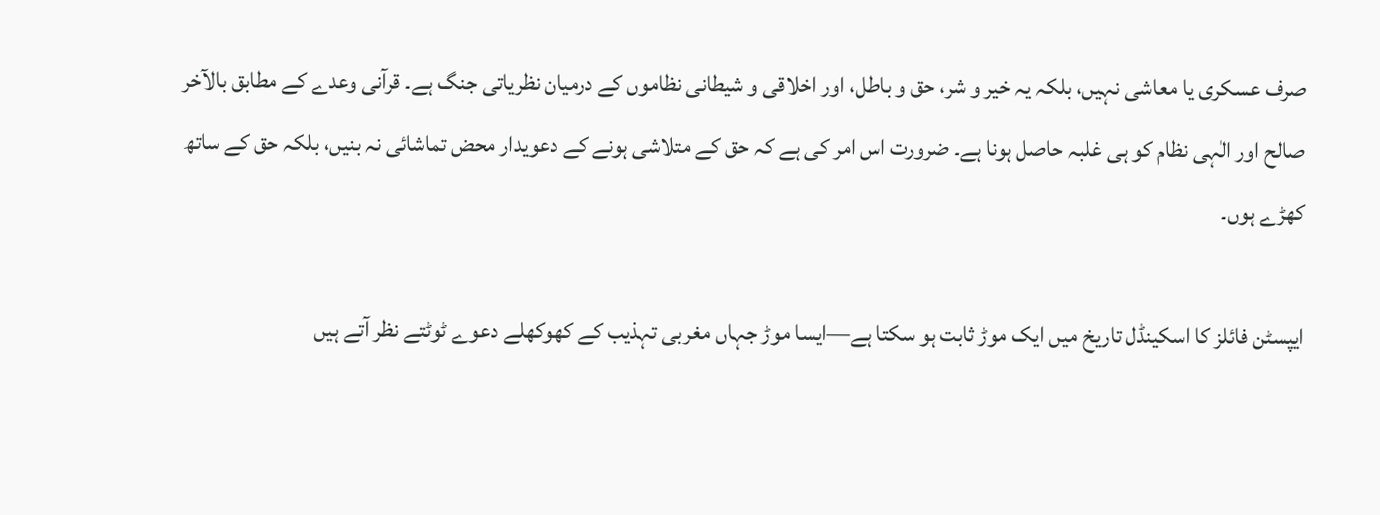صرف عسکری یا معاشی نہیں، بلکہ یہ خیر و شر، حق و باطل، اور اخلاقی و شیطانی نظاموں کے درمیان نظریاتی جنگ ہے۔ قرآنی وعدے کے مطابق بالآخر صالح اور الٰہی نظام کو ہی غلبہ حاصل ہونا ہے۔ ضرورت اس امر کی ہے کہ حق کے متلاشی ہونے کے دعویدار محض تماشائی نہ بنیں، بلکہ حق کے ساتھ کھڑے ہوں۔

ایپسٹن فائلز کا اسکینڈل تاریخ میں ایک موڑ ثابت ہو سکتا ہے—ایسا موڑ جہاں مغربی تہذیب کے کھوکھلے دعوے ٹوٹتے نظر آتے ہیں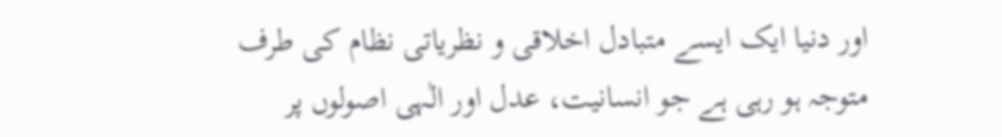اور دنیا ایک ایسے متبادل اخلاقی و نظریاتی نظام کی طرف متوجہ ہو رہی ہے جو انسانیت، عدل اور الٰہی اصولوں پر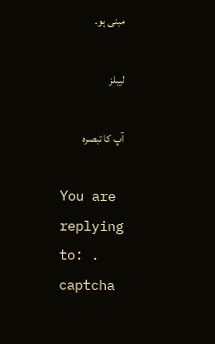مبنی ہو۔

لیبلز

آپ کا تبصرہ

You are replying to: .
captcha